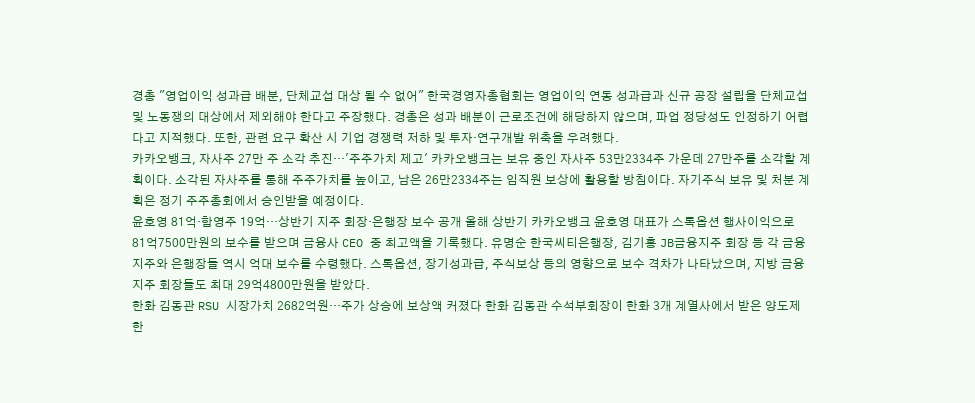경총 "영업이익 성과급 배분, 단체교섭 대상 될 수 없어" 한국경영자총협회는 영업이익 연동 성과급과 신규 공장 설립을 단체교섭 및 노동쟁의 대상에서 제외해야 한다고 주장했다. 경총은 성과 배분이 근로조건에 해당하지 않으며, 파업 정당성도 인정하기 어렵다고 지적했다. 또한, 관련 요구 확산 시 기업 경쟁력 저하 및 투자·연구개발 위축을 우려했다.
카카오뱅크, 자사주 27만 주 소각 추진···'주주가치 제고' 카카오뱅크는 보유 중인 자사주 53만2334주 가운데 27만주를 소각할 계획이다. 소각된 자사주를 통해 주주가치를 높이고, 남은 26만2334주는 임직원 보상에 활용할 방침이다. 자기주식 보유 및 처분 계획은 정기 주주총회에서 승인받을 예정이다.
윤호영 81억·함영주 19억···상반기 지주 회장·은행장 보수 공개 올해 상반기 카카오뱅크 윤호영 대표가 스톡옵션 행사이익으로 81억7500만원의 보수를 받으며 금융사 CEO 중 최고액을 기록했다. 유명순 한국씨티은행장, 김기홍 JB금융지주 회장 등 각 금융지주와 은행장들 역시 억대 보수를 수령했다. 스톡옵션, 장기성과급, 주식보상 등의 영향으로 보수 격차가 나타났으며, 지방 금융지주 회장들도 최대 29억4800만원을 받았다.
한화 김동관 RSU 시장가치 2682억원···주가 상승에 보상액 커졌다 한화 김동관 수석부회장이 한화 3개 계열사에서 받은 양도제한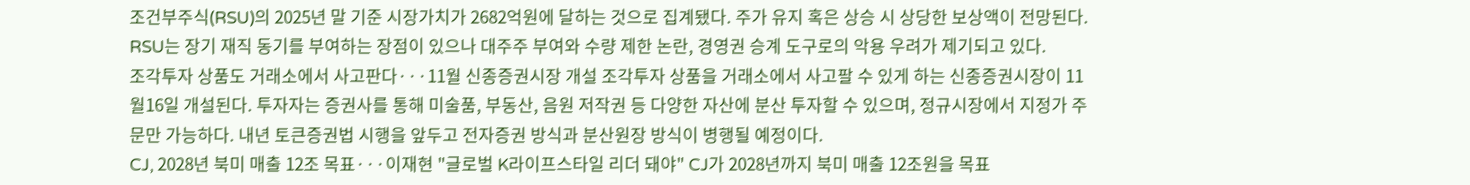조건부주식(RSU)의 2025년 말 기준 시장가치가 2682억원에 달하는 것으로 집계됐다. 주가 유지 혹은 상승 시 상당한 보상액이 전망된다. RSU는 장기 재직 동기를 부여하는 장점이 있으나 대주주 부여와 수량 제한 논란, 경영권 승계 도구로의 악용 우려가 제기되고 있다.
조각투자 상품도 거래소에서 사고판다···11월 신종증권시장 개설 조각투자 상품을 거래소에서 사고팔 수 있게 하는 신종증권시장이 11월16일 개설된다. 투자자는 증권사를 통해 미술품, 부동산, 음원 저작권 등 다양한 자산에 분산 투자할 수 있으며, 정규시장에서 지정가 주문만 가능하다. 내년 토큰증권법 시행을 앞두고 전자증권 방식과 분산원장 방식이 병행될 예정이다.
CJ, 2028년 북미 매출 12조 목표···이재현 "글로벌 K라이프스타일 리더 돼야" CJ가 2028년까지 북미 매출 12조원을 목표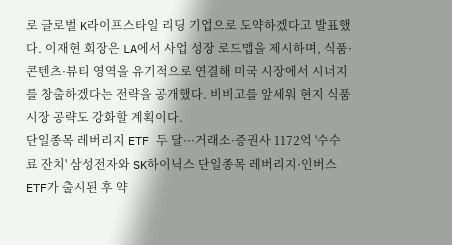로 글로벌 K라이프스타일 리딩 기업으로 도약하겠다고 발표했다. 이재현 회장은 LA에서 사업 성장 로드맵을 제시하며, 식품·콘텐츠·뷰티 영역을 유기적으로 연결해 미국 시장에서 시너지를 창출하겠다는 전략을 공개했다. 비비고를 앞세워 현지 식품 시장 공략도 강화할 계획이다.
단일종목 레버리지 ETF 두 달···거래소·증권사 1172억 '수수료 잔치' 삼성전자와 SK하이닉스 단일종목 레버리지·인버스 ETF가 출시된 후 약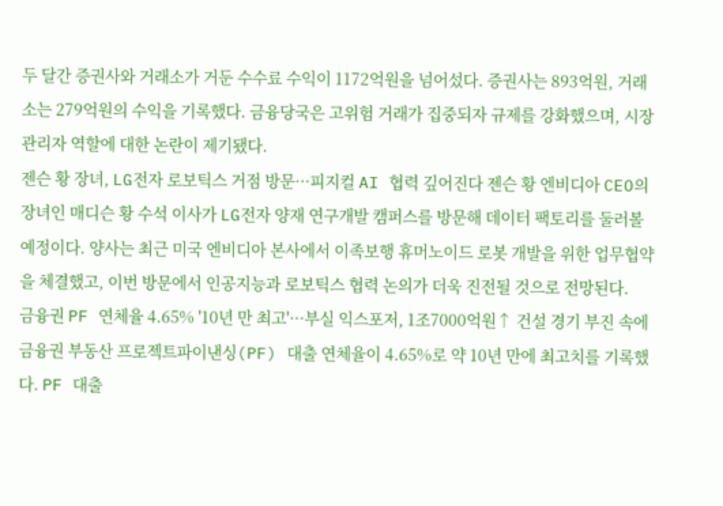두 달간 증권사와 거래소가 거둔 수수료 수익이 1172억원을 넘어섰다. 증권사는 893억원, 거래소는 279억원의 수익을 기록했다. 금융당국은 고위험 거래가 집중되자 규제를 강화했으며, 시장관리자 역할에 대한 논란이 제기됐다.
젠슨 황 장녀, LG전자 로보틱스 거점 방문···피지컬 AI 협력 깊어진다 젠슨 황 엔비디아 CEO의 장녀인 매디슨 황 수석 이사가 LG전자 양재 연구개발 캠퍼스를 방문해 데이터 팩토리를 둘러볼 예정이다. 양사는 최근 미국 엔비디아 본사에서 이족보행 휴머노이드 로봇 개발을 위한 업무협약을 체결했고, 이번 방문에서 인공지능과 로보틱스 협력 논의가 더욱 진전될 것으로 전망된다.
금융권 PF 연체율 4.65% '10년 만 최고'···부실 익스포저, 1조7000억원↑ 건설 경기 부진 속에 금융권 부동산 프로젝트파이낸싱(PF) 대출 연체율이 4.65%로 약 10년 만에 최고치를 기록했다. PF 대출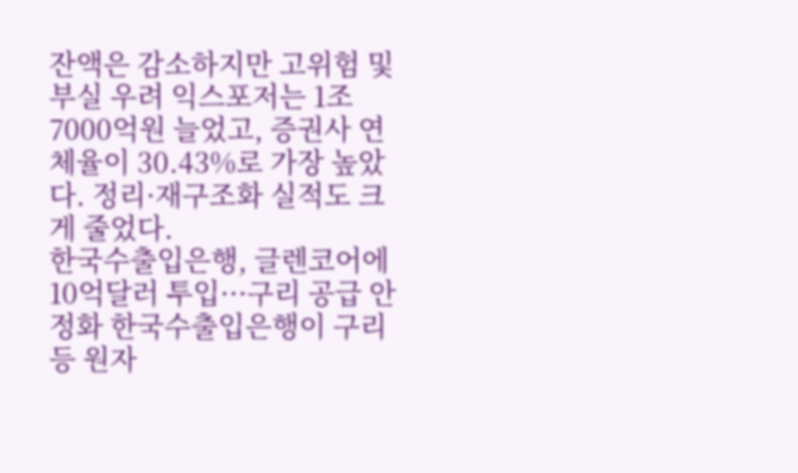잔액은 감소하지만 고위험 및 부실 우려 익스포저는 1조7000억원 늘었고, 증권사 연체율이 30.43%로 가장 높았다. 정리·재구조화 실적도 크게 줄었다.
한국수출입은행, 글렌코어에 10억달러 투입···구리 공급 안정화 한국수출입은행이 구리 등 원자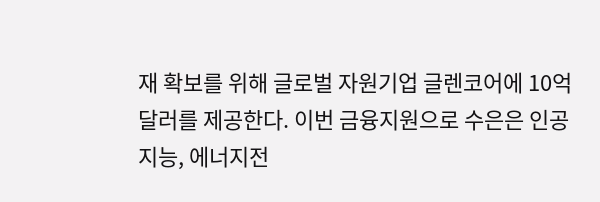재 확보를 위해 글로벌 자원기업 글렌코어에 10억달러를 제공한다. 이번 금융지원으로 수은은 인공지능, 에너지전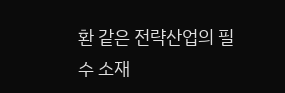환 같은 전략산업의 필수 소재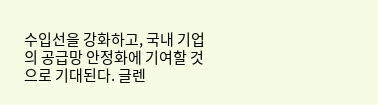수입선을 강화하고, 국내 기업의 공급망 안정화에 기여할 것으로 기대된다. 글렌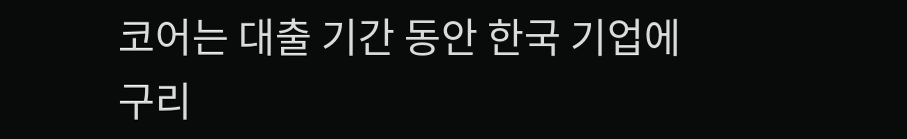코어는 대출 기간 동안 한국 기업에 구리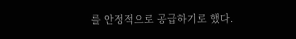를 안정적으로 공급하기로 했다.